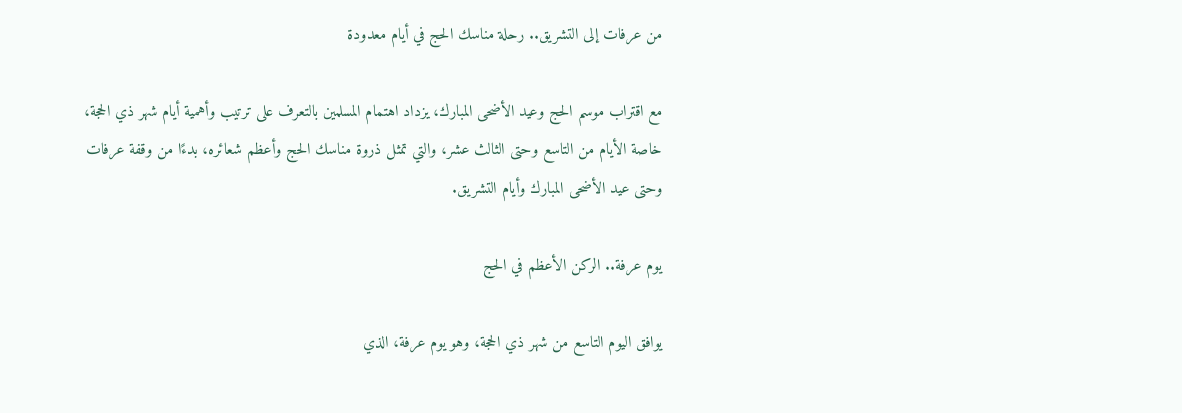من عرفات إلى التشريق.. رحلة مناسك الحج في أيام معدودة

مع اقتراب موسم الحج وعيد الأضحى المبارك، يزداد اهتمام المسلمين بالتعرف على ترتيب وأهمية أيام شهر ذي الحجة، خاصة الأيام من التاسع وحتى الثالث عشر، والتي تمثل ذروة مناسك الحج وأعظم شعائره، بدءًا من وقفة عرفات وحتى عيد الأضحى المبارك وأيام التشريق.

يوم عرفة.. الركن الأعظم في الحج

يوافق اليوم التاسع من شهر ذي الحجة، وهو يوم عرفة، الذي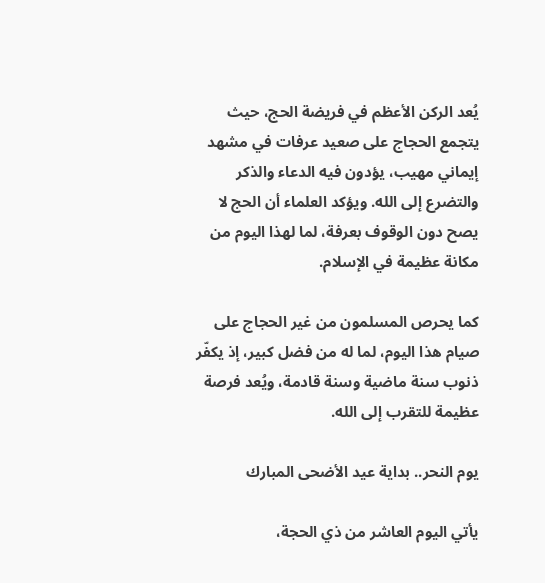يُعد الركن الأعظم في فريضة الحج، حيث يتجمع الحجاج على صعيد عرفات في مشهد إيماني مهيب، يؤدون فيه الدعاء والذكر والتضرع إلى الله. ويؤكد العلماء أن الحج لا يصح دون الوقوف بعرفة، لما لهذا اليوم من مكانة عظيمة في الإسلام.

كما يحرص المسلمون من غير الحجاج على صيام هذا اليوم، لما له من فضل كبير، إذ يكفّر ذنوب سنة ماضية وسنة قادمة، ويُعد فرصة عظيمة للتقرب إلى الله.

يوم النحر.. بداية عيد الأضحى المبارك

يأتي اليوم العاشر من ذي الحجة،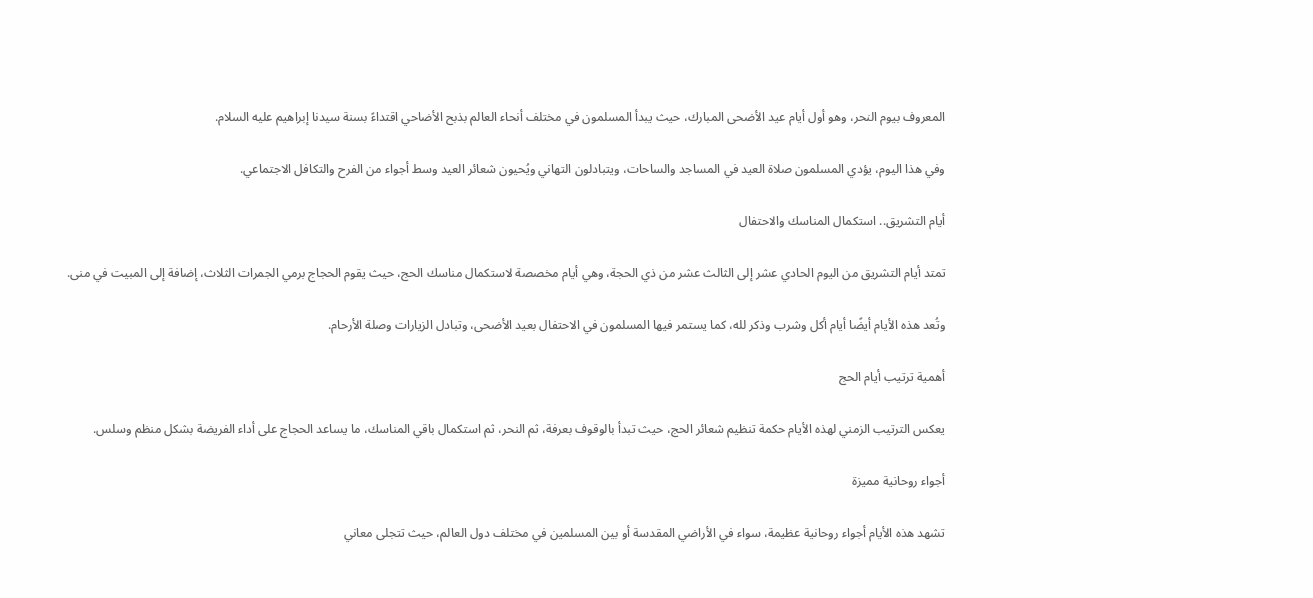المعروف بيوم النحر، وهو أول أيام عيد الأضحى المبارك، حيث يبدأ المسلمون في مختلف أنحاء العالم بذبح الأضاحي اقتداءً بسنة سيدنا إبراهيم عليه السلام.

وفي هذا اليوم، يؤدي المسلمون صلاة العيد في المساجد والساحات، ويتبادلون التهاني ويُحيون شعائر العيد وسط أجواء من الفرح والتكافل الاجتماعي.

أيام التشريق.. استكمال المناسك والاحتفال

تمتد أيام التشريق من اليوم الحادي عشر إلى الثالث عشر من ذي الحجة، وهي أيام مخصصة لاستكمال مناسك الحج، حيث يقوم الحجاج برمي الجمرات الثلاث، إضافة إلى المبيت في منى.

وتُعد هذه الأيام أيضًا أيام أكل وشرب وذكر لله، كما يستمر فيها المسلمون في الاحتفال بعيد الأضحى، وتبادل الزيارات وصلة الأرحام.

أهمية ترتيب أيام الحج

يعكس الترتيب الزمني لهذه الأيام حكمة تنظيم شعائر الحج، حيث تبدأ بالوقوف بعرفة، ثم النحر، ثم استكمال باقي المناسك، ما يساعد الحجاج على أداء الفريضة بشكل منظم وسلس.

أجواء روحانية مميزة

تشهد هذه الأيام أجواء روحانية عظيمة، سواء في الأراضي المقدسة أو بين المسلمين في مختلف دول العالم، حيث تتجلى معاني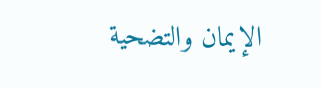الإيمان والتضحية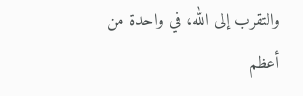والتقرب إلى الله، في واحدة من أعظم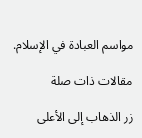مواسم العبادة في الإسلام.

مقالات ذات صلة

زر الذهاب إلى الأعلى